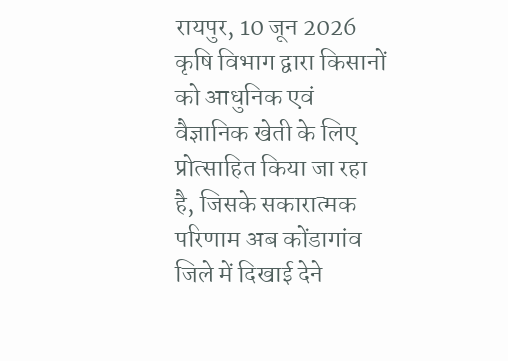रायपुर, 10 जून 2026 कृषि विभाग द्वारा किसानों को आधुनिक एवं वैज्ञानिक खेती के लिए प्रोत्साहित किया जा रहा है, जिसके सकारात्मक परिणाम अब कोंडागांव जिले में दिखाई देने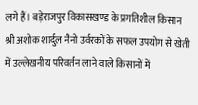लगे हैं। बड़ेराजपुर विकासखण्ड के प्रगतिशील किसान श्री अशोक शार्दुल नैनो उर्वरकों के सफल उपयोग से खेती में उल्लेखनीय परिवर्तन लाने वाले किसानों में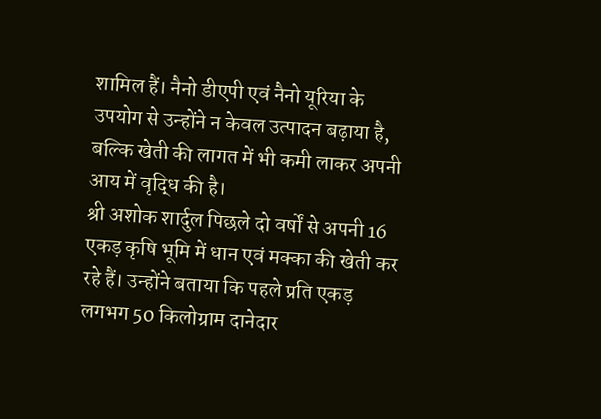शामिल हैं। नैनो डीएपी एवं नैनो यूरिया के उपयोग से उन्होंने न केवल उत्पादन बढ़ाया है, बल्कि खेती की लागत में भी कमी लाकर अपनी आय में वृद्धि की है।
श्री अशोक शार्दुल पिछले दो वर्षों से अपनी 16 एकड़ कृषि भूमि में धान एवं मक्का की खेती कर रहे हैं। उन्होंने बताया कि पहले प्रति एकड़ लगभग 50 किलोग्राम दानेदार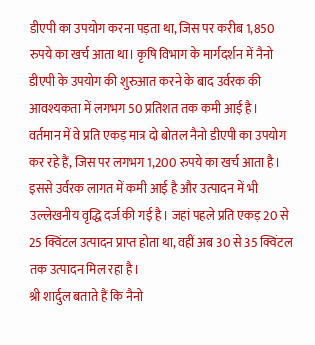डीएपी का उपयोग करना पड़ता था, जिस पर करीब 1,850 रुपये का खर्च आता था। कृषि विभाग के मार्गदर्शन में नैनो डीएपी के उपयोग की शुरुआत करने के बाद उर्वरक की आवश्यकता में लगभग 50 प्रतिशत तक कमी आई है।
वर्तमान में वे प्रति एकड़ मात्र दो बोतल नैनो डीएपी का उपयोग कर रहे हैं, जिस पर लगभग 1,200 रुपये का खर्च आता है। इससे उर्वरक लागत में कमी आई है और उत्पादन में भी उल्लेखनीय वृद्धि दर्ज की गई है। जहां पहले प्रति एकड़ 20 से 25 क्विंटल उत्पादन प्राप्त होता था, वहीं अब 30 से 35 क्विंटल तक उत्पादन मिल रहा है।
श्री शार्दुल बताते हैं कि नैनो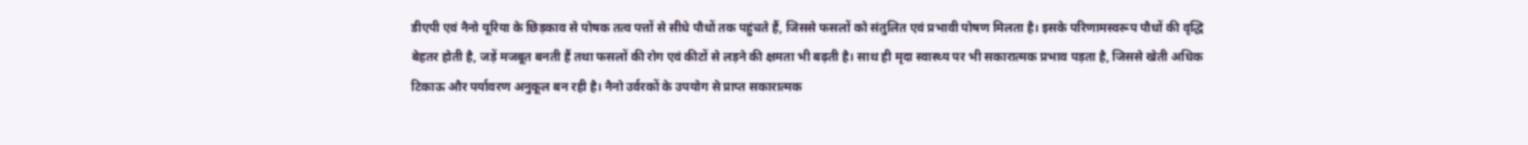डीएपी एवं नैनो यूरिया के छिड़काव से पोषक तत्व पत्तों से सीधे पौधों तक पहुंचते हैं, जिससे फसलों को संतुलित एवं प्रभावी पोषण मिलता है। इसके परिणामस्वरूप पौधों की वृद्धि बेहतर होती है, जड़ें मजबूत बनती हैं तथा फसलों की रोग एवं कीटों से लड़ने की क्षमता भी बढ़ती है। साथ ही मृदा स्वास्थ्य पर भी सकारात्मक प्रभाव पड़ता है, जिससे खेती अधिक टिकाऊ और पर्यावरण अनुकूल बन रही है। नैनो उर्वरकों के उपयोग से प्राप्त सकारात्मक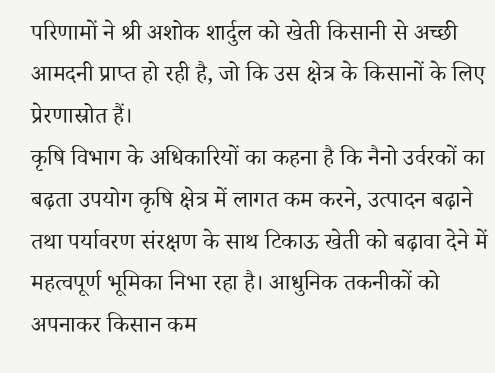परिणामों ने श्री अशोक शार्दुल को खेती किसानी से अच्छी आमदनी प्राप्त हो रही है, जो कि उस क्षेत्र के किसानों के लिए प्रेरणास्रोत हैं।
कृषि विभाग के अधिकारियों का कहना है कि नैनो उर्वरकों का बढ़ता उपयोग कृषि क्षेत्र में लागत कम करने, उत्पादन बढ़ाने तथा पर्यावरण संरक्षण के साथ टिकाऊ खेती को बढ़ावा देने में महत्वपूर्ण भूमिका निभा रहा है। आधुनिक तकनीकों को अपनाकर किसान कम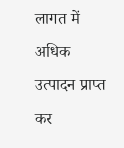लागत में अधिक उत्पादन प्राप्त कर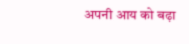अपनी आय को बढ़ा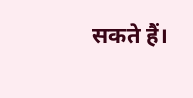सकते हैं।